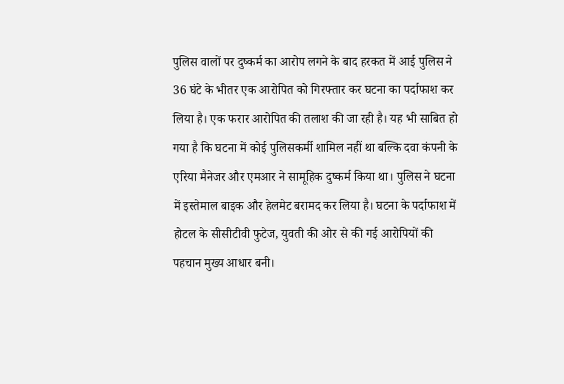पुलिस वालों पर दुष्कर्म का आरोप लगने के बाद हरकत में आई पुलिस ने 36 घंटे के भीतर एक आरोपित को गिरफ्तार कर घटना का पर्दाफाश कर लिया है। एक फरार आरोपित की तलाश की जा रही है। यह भी साबित हो गया है कि घटना में कोई पुलिसकर्मी शामिल नहीं था बल्कि दवा कंपनी के एरिया मैनेजर और एमआर ने सामूहिक दुष्कर्म किया था। पुलिस ने घटना में इस्तेमाल बाइक और हेलमेट बरामद कर लिया है। घटना के पर्दाफाश में होटल के सीसीटीवी फुटेज, युवती की ओर से की गई आरोपियों की पहचान मुख्य आधार बनी।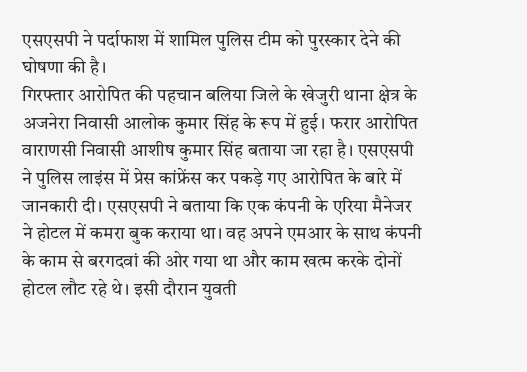एसएसपी ने पर्दाफाश में शामिल पुलिस टीम को पुरस्कार देने की घोषणा की है।
गिरफ्तार आरोपित की पहचान बलिया जिले के खेजुरी थाना क्षेत्र के अजनेरा निवासी आलोक कुमार सिंह के रूप में हुई। फरार आरोपित वाराणसी निवासी आशीष कुमार सिंह बताया जा रहा है। एसएसपी ने पुलिस लाइंस में प्रेस कांफ्रेंस कर पकड़े गए आरोपित के बारे में जानकारी दी। एसएसपी ने बताया कि एक कंपनी के एरिया मैनेजर ने होटल में कमरा बुक कराया था। वह अपने एमआर के साथ कंपनी के काम से बरगदवां की ओर गया था और काम खत्म करके दोनों होटल लौट रहे थे। इसी दौरान युवती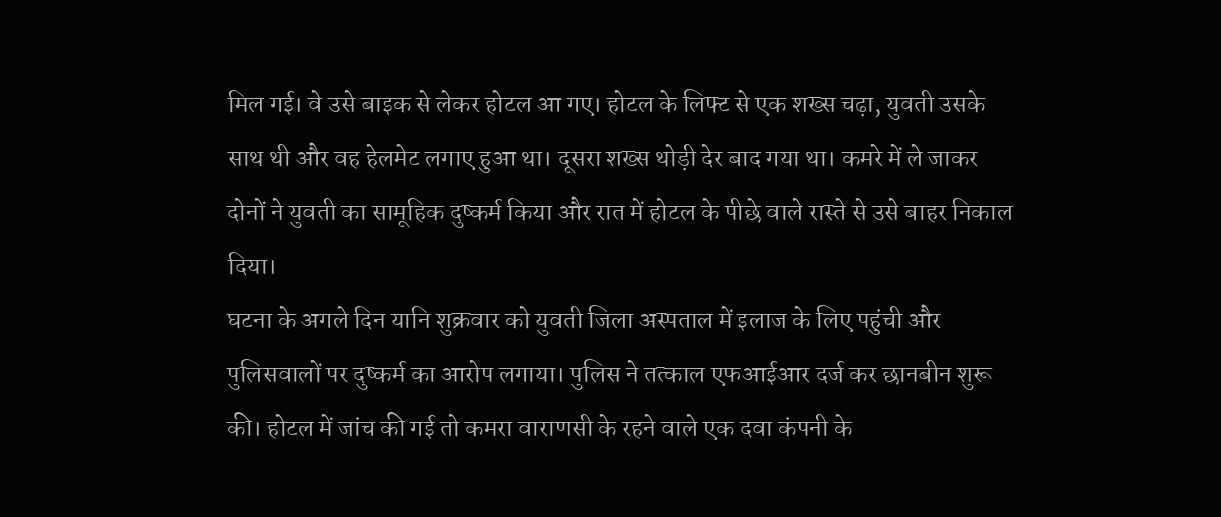मिल गई। वे उसे बाइक से लेकर होटल आ गए। होटल के लिफ्ट से एक शख्स चढ़ा, युवती उसके साथ थी और वह हेलमेट लगाए हुआ था। दूसरा शख्स थोड़ी देर बाद गया था। कमरे में ले जाकर दोनों ने युवती का सामूहिक दुष्कर्म किया और रात में होटल के पीछे वाले रास्ते से उसे बाहर निकाल दिया।
घटना के अगले दिन यानि शुक्रवार को युवती जिला अस्पताल में इलाज के लिए पहुंची और पुलिसवालों पर दुष्कर्म का आरोप लगाया। पुलिस ने तत्काल एफआईआर दर्ज कर छानबीन शुरू की। होटल में जांच की गई तो कमरा वाराणसी के रहने वाले एक दवा कंपनी के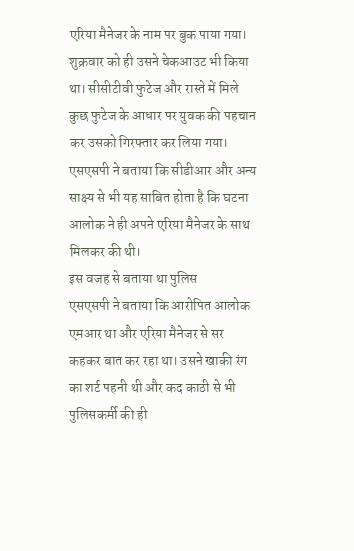एरिया मैनेजर के नाम पर बुक पाया गया। शुक्रवार को ही उसने चेकआउट भी किया था। सीसीटीवी फुटेज और रास्ते में मिले कुछ फुटेज के आधार पर युवक की पहचान कर उसको गिरफ्तार कर लिया गया। एसएसपी ने बताया कि सीडीआर और अन्य साक्ष्य से भी यह साबित होता है कि घटना आलोक ने ही अपने एरिया मैनेजर के साथ मिलकर की थी।
इस वजह से बताया था पुलिस
एसएसपी ने बताया कि आरोपित आलोक एमआर था और एरिया मैनेजर से सर कहकर बात कर रहा था। उसने खाकी रंग का शर्ट पहनी थी और कद काठी से भी पुलिसकर्मी की ही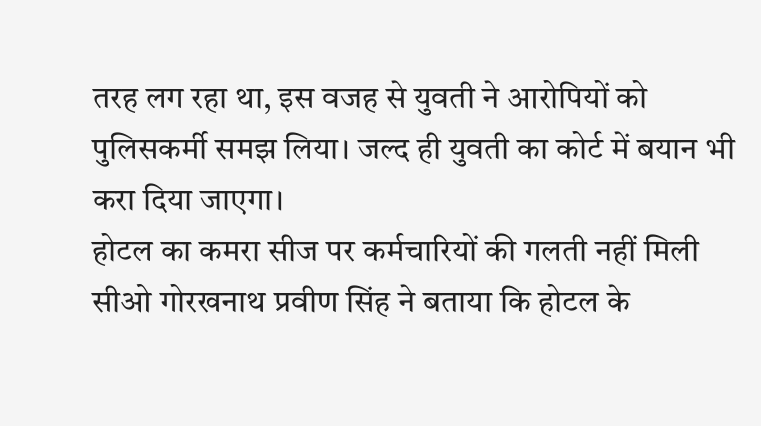तरह लग रहा था, इस वजह से युवती ने आरोपियों को पुलिसकर्मी समझ लिया। जल्द ही युवती का कोर्ट में बयान भी करा दिया जाएगा।
होटल का कमरा सीज पर कर्मचारियों की गलती नहीं मिली
सीओ गोरखनाथ प्रवीण सिंह ने बताया कि होटल के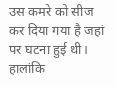उस कमरे को सीज कर दिया गया है जहां पर घटना हुई थी। हालांकि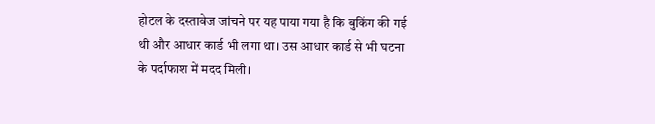होटल के दस्तावेज जांचने पर यह पाया गया है कि बुकिंग की गई थी और आधार कार्ड भी लगा था। उस आधार कार्ड से भी घटना के पर्दाफाश में मदद मिली।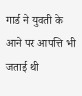गार्ड ने युवती के आने पर आपत्ति भी जताई थी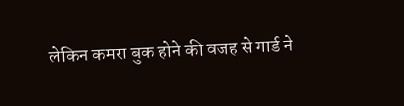लेकिन कमरा बुक होने की वजह से गार्ड ने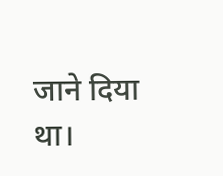जाने दिया था।